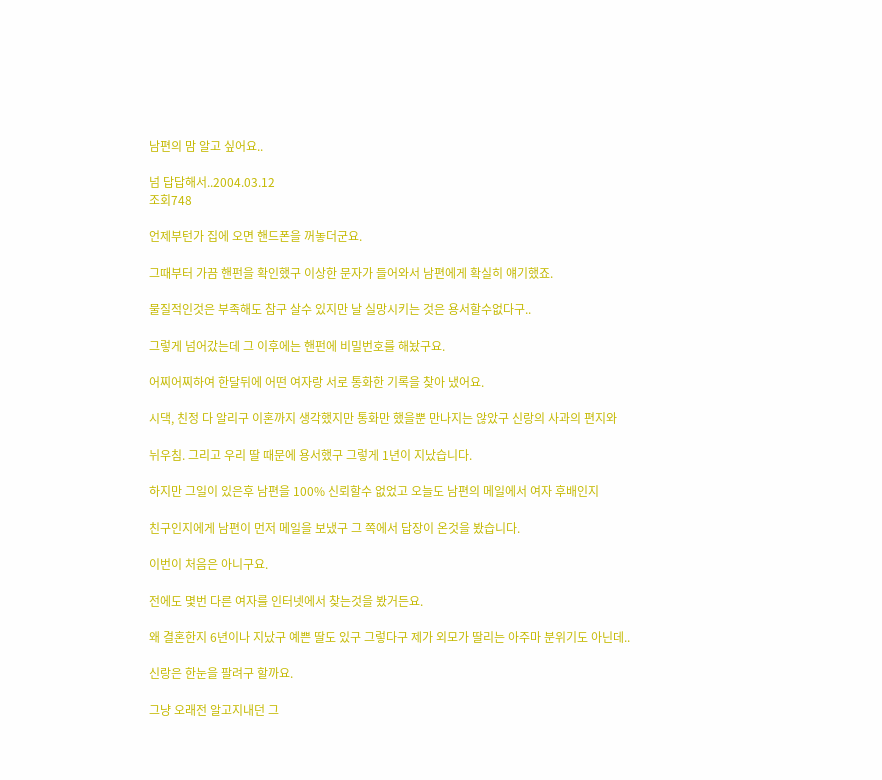남편의 맘 알고 싶어요..

넘 답답해서..2004.03.12
조회748

언제부턴가 집에 오면 핸드폰을 꺼놓더군요.

그때부터 가끔 핸펀을 확인했구 이상한 문자가 들어와서 남편에게 확실히 얘기했죠.

물질적인것은 부족해도 참구 살수 있지만 날 실망시키는 것은 용서할수없다구..

그렇게 넘어갔는데 그 이후에는 핸펀에 비밀번호를 해놨구요.

어찌어찌하여 한달뒤에 어떤 여자랑 서로 통화한 기록을 찾아 냈어요.

시댁, 친정 다 알리구 이혼까지 생각했지만 통화만 했을뿐 만나지는 않았구 신랑의 사과의 편지와

뉘우침. 그리고 우리 딸 때문에 용서했구 그렇게 1년이 지났습니다.

하지만 그일이 있은후 남편을 100% 신뢰할수 없었고 오늘도 남편의 메일에서 여자 후배인지

친구인지에게 남편이 먼저 메일을 보냈구 그 쪽에서 답장이 온것을 봤습니다.

이번이 처음은 아니구요.

전에도 몇번 다른 여자를 인터넷에서 찾는것을 봤거든요.

왜 결혼한지 6년이나 지났구 예쁜 딸도 있구 그렇다구 제가 외모가 딸리는 아주마 분위기도 아닌데..

신랑은 한눈을 팔려구 할까요.

그냥 오래전 알고지내던 그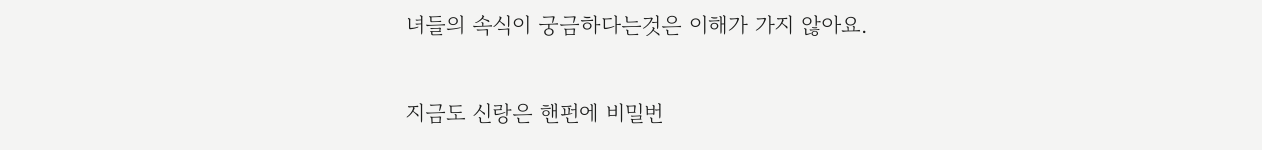녀들의 속식이 궁금하다는것은 이해가 가지 않아요.

지금도 신랑은 핸펀에 비밀번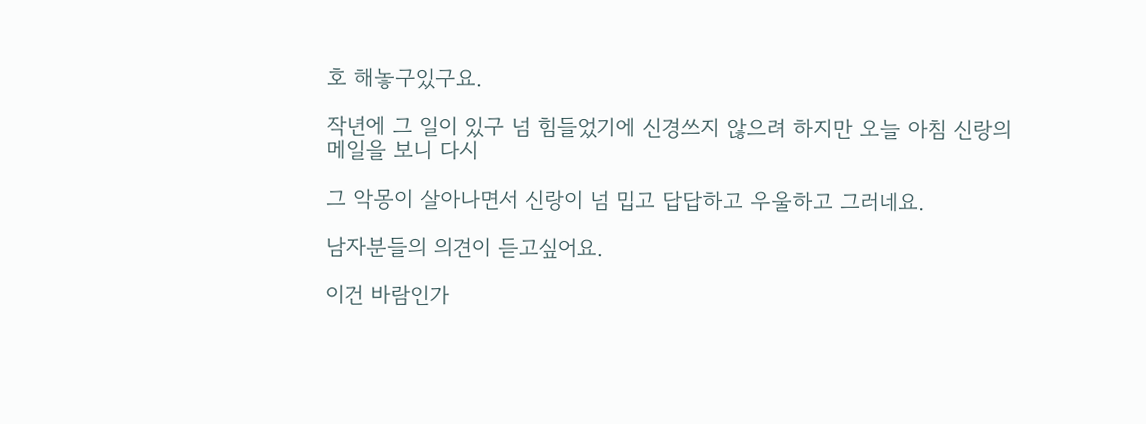호 해놓구있구요.

작년에 그 일이 있구 넘 힘들었기에 신경쓰지 않으려 하지만 오늘 아침 신랑의 메일을 보니 다시

그 악몽이 살아나면서 신랑이 넘 밉고 답답하고 우울하고 그러네요.

남자분들의 의견이 듣고싶어요.

이건 바람인가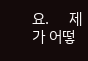요.     제가 어떻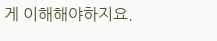게 이해해야하지요.